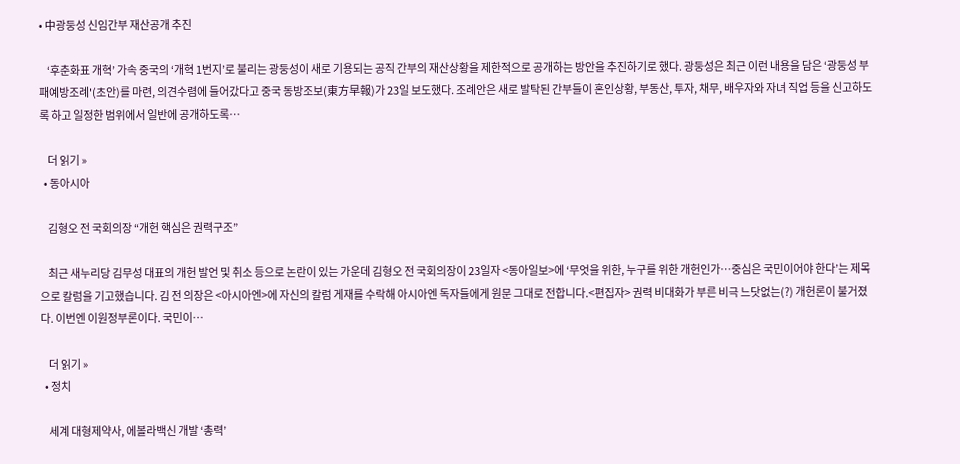• 中광둥성 신임간부 재산공개 추진

    ‘후춘화표 개혁’ 가속 중국의 ‘개혁 1번지’로 불리는 광둥성이 새로 기용되는 공직 간부의 재산상황을 제한적으로 공개하는 방안을 추진하기로 했다. 광둥성은 최근 이런 내용을 담은 ‘광둥성 부패예방조례'(초안)를 마련, 의견수렴에 들어갔다고 중국 동방조보(東方早報)가 23일 보도했다. 조례안은 새로 발탁된 간부들이 혼인상황, 부동산, 투자, 채무, 배우자와 자녀 직업 등을 신고하도록 하고 일정한 범위에서 일반에 공개하도록…

    더 읽기 »
  • 동아시아

    김형오 전 국회의장 “개헌 핵심은 권력구조”

    최근 새누리당 김무성 대표의 개헌 발언 및 취소 등으로 논란이 있는 가운데 김형오 전 국회의장이 23일자 <동아일보>에 ‘무엇을 위한, 누구를 위한 개헌인가…중심은 국민이어야 한다’는 제목으로 칼럼을 기고했습니다. 김 전 의장은 <아시아엔>에 자신의 칼럼 게재를 수락해 아시아엔 독자들에게 원문 그대로 전합니다.<편집자> 권력 비대화가 부른 비극 느닷없는(?) 개헌론이 불거졌다. 이번엔 이원정부론이다. 국민이…

    더 읽기 »
  • 정치

    세계 대형제약사, 에볼라백신 개발 ‘총력’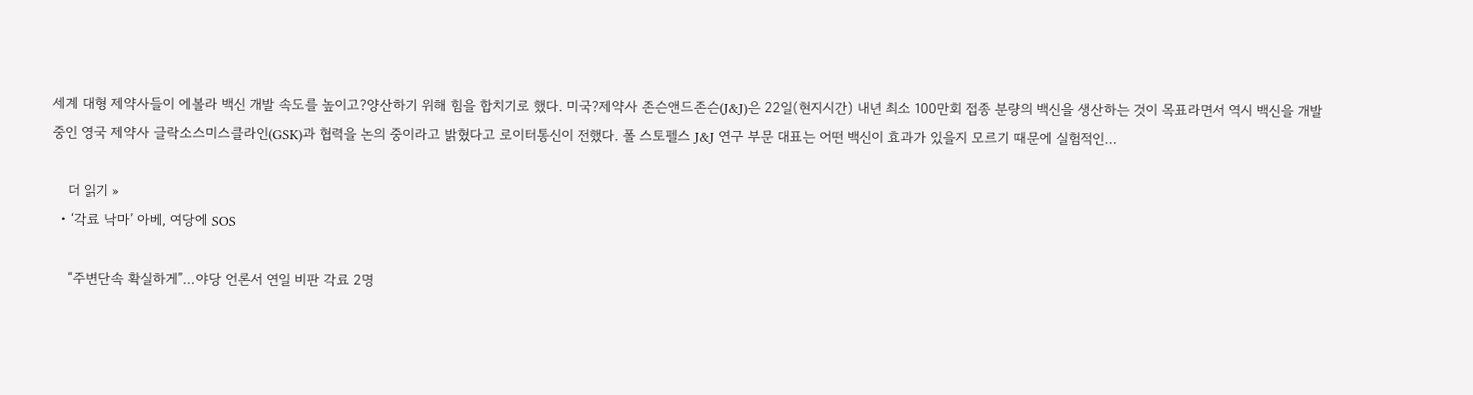세계 대형 제약사들이 에볼라 백신 개발 속도를 높이고?양산하기 위해 힘을 합치기로 했다. 미국?제약사 존슨앤드존슨(J&J)은 22일(현지시간) 내년 최소 100만회 접종 분량의 백신을 생산하는 것이 목표라면서 역시 백신을 개발 중인 영국 제약사 글락소스미스클라인(GSK)과 협력을 논의 중이라고 밝혔다고 로이터통신이 전했다. 폴 스토펠스 J&J 연구 부문 대표는 어떤 백신이 효과가 있을지 모르기 때문에 실험적인…

    더 읽기 »
  • ‘각료 낙마’ 아베, 여당에 SOS

    “주변단속 확실하게”…야당 언론서 연일 비판 각료 2명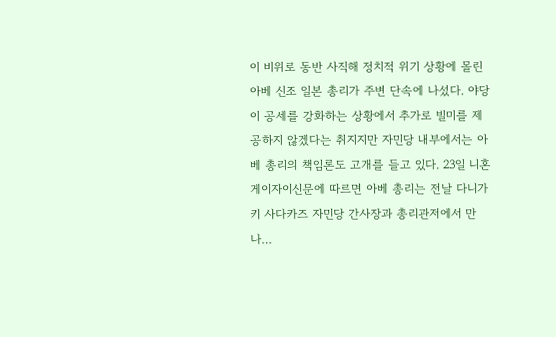이 비위로 동반 사직해 정치적 위기 상황에 몰린 아베 신조 일본 총리가 주변 단속에 나섰다. 야당이 공세를 강화하는 상황에서 추가로 빌미를 제공하지 않겠다는 취지지만 자민당 내부에서는 아베 총리의 책임론도 고개를 들고 있다. 23일 니혼게이자이신문에 따르면 아베 총리는 전날 다니가키 사다카즈 자민당 간사장과 총리관저에서 만나…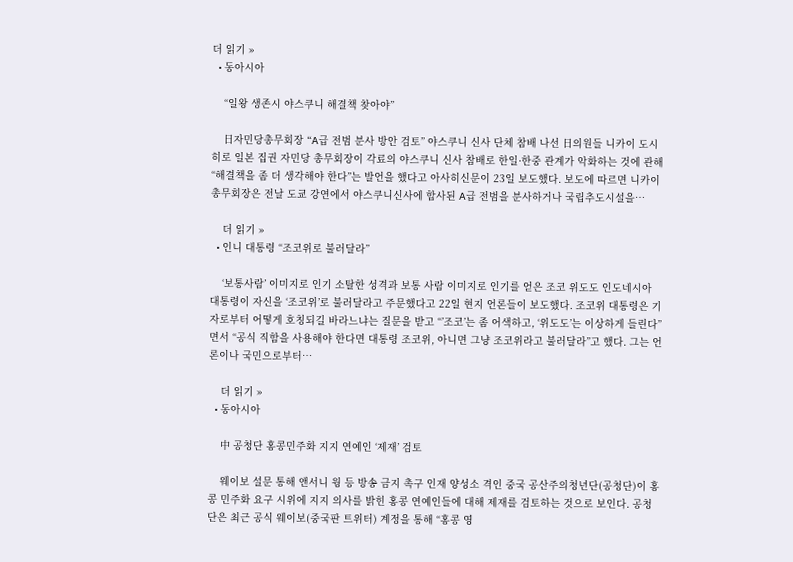더 읽기 »
  • 동아시아

    “일왕 생존시 야스쿠니 해결책 찾아야”

    日자민당총무회장 “A급 전범 분사 방안 검토” 야스쿠니 신사 단체 참배 나선 日의원들 니카이 도시히로 일본 집권 자민당 총무회장이 각료의 야스쿠니 신사 참배로 한일·한중 관계가 악화하는 것에 관해 “해결책을 좀 더 생각해야 한다”는 발언을 했다고 아사히신문이 23일 보도했다. 보도에 따르면 니카이 총무회장은 전날 도쿄 강연에서 야스쿠니신사에 합사된 A급 전범을 분사하거나 국립추도시설을…

    더 읽기 »
  • 인니 대통령 “조코위로 불러달라”

    ‘보통사람’ 이미지로 인기 소탈한 성격과 보통 사람 이미지로 인기를 얻은 조코 위도도 인도네시아 대통령이 자신을 ‘조코위’로 불러달라고 주문했다고 22일 현지 언론들이 보도했다. 조코위 대통령은 기자로부터 어떻게 호칭되길 바라느냐는 질문을 받고 “’조코’는 좀 어색하고, ‘위도도’는 이상하게 들린다”면서 “공식 직함을 사용해야 한다면 대통령 조코위, 아니면 그냥 조코위라고 불러달라”고 했다. 그는 언론이나 국민으로부터…

    더 읽기 »
  • 동아시아

    中 공청단 홍콩민주화 지지 연예인 ‘제재’ 검토

    웨이보 설문 통해 앤서니 웡 등 방송 금지 촉구 인재 양성소 격인 중국 공산주의청년단(공청단)이 홍콩 민주화 요구 시위에 지지 의사를 밝힌 홍콩 연예인들에 대해 제재를 검토하는 것으로 보인다. 공청단은 최근 공식 웨이보(중국판 트위터) 계정을 통해 “홍콩 영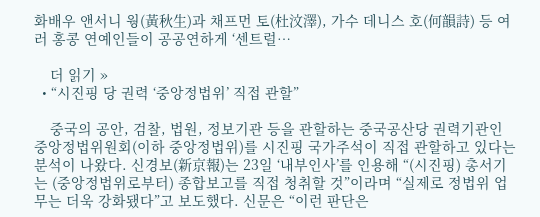화배우 앤서니 웡(黃秋生)과 채프먼 토(杜汶澤), 가수 데니스 호(何韻詩) 등 여러 홍콩 연예인들이 공공연하게 ‘센트럴…

    더 읽기 »
  • “시진핑 당 권력 ‘중앙정법위’ 직접 관할”

    중국의 공안, 검찰, 법원, 정보기관 등을 관할하는 중국공산당 권력기관인 중앙정법위원회(이하 중앙정법위)를 시진핑 국가주석이 직접 관할하고 있다는 분석이 나왔다. 신경보(新京報)는 23일 ‘내부인사’를 인용해 “(시진핑) 총서기는 (중앙정법위로부터) 종합보고를 직접 청취할 것”이라며 “실제로 정법위 업무는 더욱 강화됐다”고 보도했다. 신문은 “이런 판단은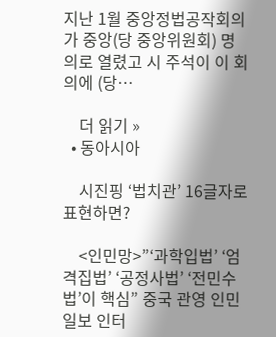지난 1월 중앙정법공작회의가 중앙(당 중앙위원회) 명의로 열렸고 시 주석이 이 회의에 (당…

    더 읽기 »
  • 동아시아

    시진핑 ‘법치관’ 16글자로 표현하면?

    <인민망>”‘과학입법’ ‘엄격집법’ ‘공정사법’ ‘전민수법’이 핵심” 중국 관영 인민일보 인터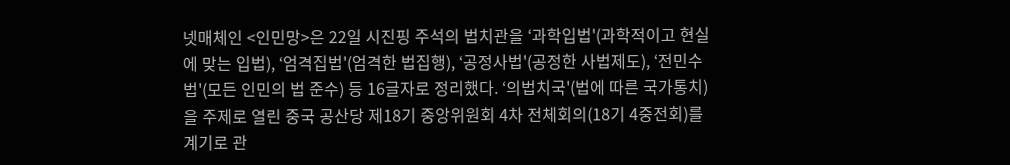넷매체인 <인민망>은 22일 시진핑 주석의 법치관을 ‘과학입법'(과학적이고 현실에 맞는 입법), ‘엄격집법'(엄격한 법집행), ‘공정사법'(공정한 사법제도), ‘전민수법'(모든 인민의 법 준수) 등 16글자로 정리했다. ‘의법치국'(법에 따른 국가통치)을 주제로 열린 중국 공산당 제18기 중앙위원회 4차 전체회의(18기 4중전회)를 계기로 관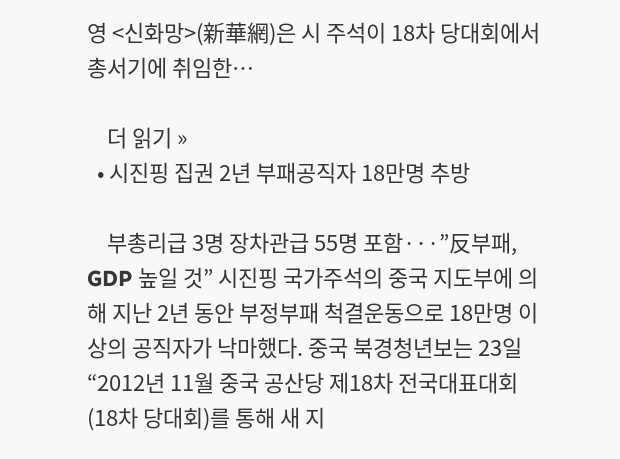영 <신화망>(新華網)은 시 주석이 18차 당대회에서 총서기에 취임한…

    더 읽기 »
  • 시진핑 집권 2년 부패공직자 18만명 추방

    부총리급 3명 장차관급 55명 포함···”反부패, GDP 높일 것” 시진핑 국가주석의 중국 지도부에 의해 지난 2년 동안 부정부패 척결운동으로 18만명 이상의 공직자가 낙마했다. 중국 북경청년보는 23일 “2012년 11월 중국 공산당 제18차 전국대표대회(18차 당대회)를 통해 새 지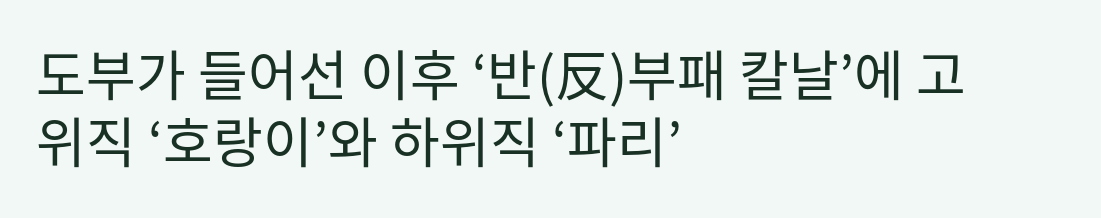도부가 들어선 이후 ‘반(反)부패 칼날’에 고위직 ‘호랑이’와 하위직 ‘파리’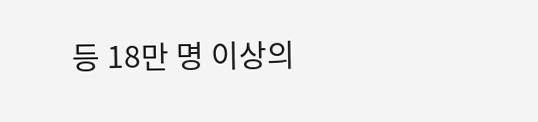등 18만 명 이상의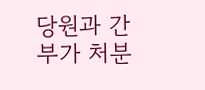당원과 간부가 처분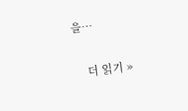을…

    더 읽기 »